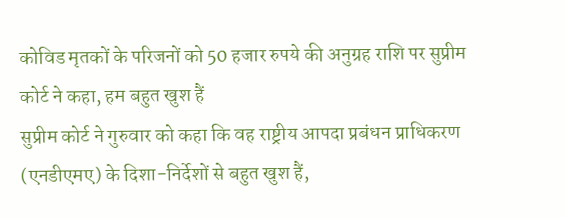कोविड मृतकों के परिजनों को 50 हजार रुपये की अनुग्रह राशि पर सुप्रीम कोर्ट ने कहा, हम बहुत खुश हैं
सुप्रीम कोर्ट ने गुरुवार को कहा कि वह राष्ट्रीय आपदा प्रबंधन प्राधिकरण (एनडीएमए) के दिशा-निर्देशों से बहुत खुश हैं,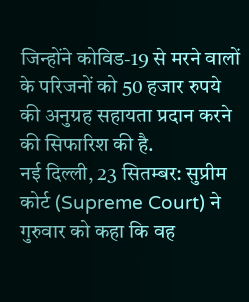जिन्होंने कोविड-19 से मरने वालों के परिजनों को 50 हजार रुपये की अनुग्रह सहायता प्रदान करने की सिफारिश की है.
नई दिल्ली, 23 सितम्बर: सुप्रीम कोर्ट (Supreme Court) ने गुरुवार को कहा कि वह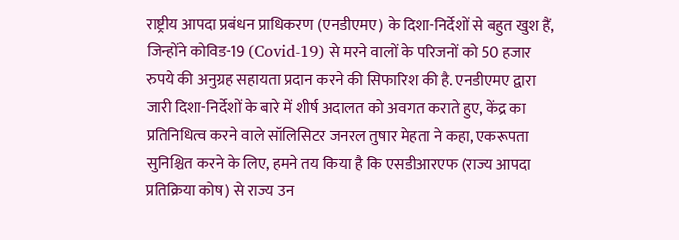राष्ट्रीय आपदा प्रबंधन प्राधिकरण (एनडीएमए) के दिशा-निर्देशों से बहुत खुश हैं, जिन्होंने कोविड-19 (Covid-19) से मरने वालों के परिजनों को 50 हजार रुपये की अनुग्रह सहायता प्रदान करने की सिफारिश की है. एनडीएमए द्वारा जारी दिशा-निर्देशों के बारे में शीर्ष अदालत को अवगत कराते हुए, केंद्र का प्रतिनिधित्व करने वाले सॉलिसिटर जनरल तुषार मेहता ने कहा, एकरूपता सुनिश्चित करने के लिए, हमने तय किया है कि एसडीआरएफ (राज्य आपदा प्रतिक्रिया कोष) से राज्य उन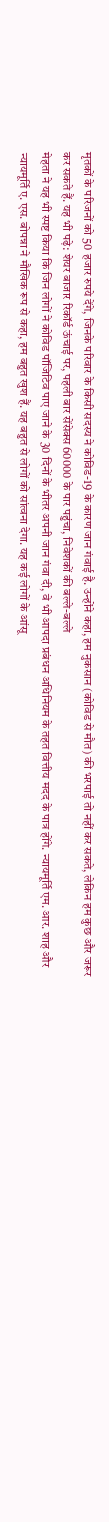मृतकों के परिजनों को 50 हजार रुपये देंगे, जिनके परिवार के किसी सदस्य ने कोविड-19 के कारण जान गंवाई है. उन्होंने कहा, हम नुकसान (कोविड से मौत) की भरपाई तो नहीं कर सकते, लेकिन हम कुछ और जरूर कर सकते हैं. यह भी पढ़े: शेयर बाजार रिकॉर्ड ऊंचाई पर, पहली बार सेंसेक्स 60000 के पार पहुंचा, निवेशकों की बल्ले-बल्ले
मेहता ने यह भी स्पष्ट किया कि जिन लोगों ने कोविड पॉजिटिव पाए जाने के 30 दिनों के भीतर अपनी जान गंवा दी, वे भी आपदा प्रबंधन अधिनियम के तहत वित्तीय मदद के पात्र होंगे. न्यायमूर्ति एम. आर. शाह और न्यायमूर्ति ए. एस. बोपन्ना ने मौखिक रूप से कहा, हम बहुत खुश हैं. यह बहुत से लोगों को सांत्वना देगा. यह कई लोगों के आंसू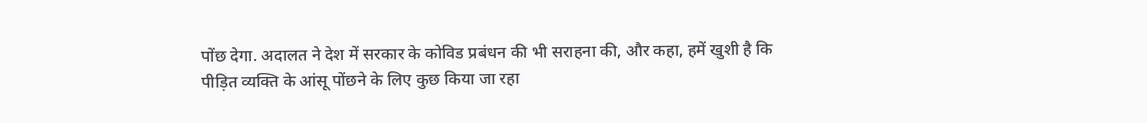पोंछ देगा. अदालत ने देश में सरकार के कोविड प्रबंधन की भी सराहना की, और कहा, हमें खुशी है कि पीड़ित व्यक्ति के आंसू पोंछने के लिए कुछ किया जा रहा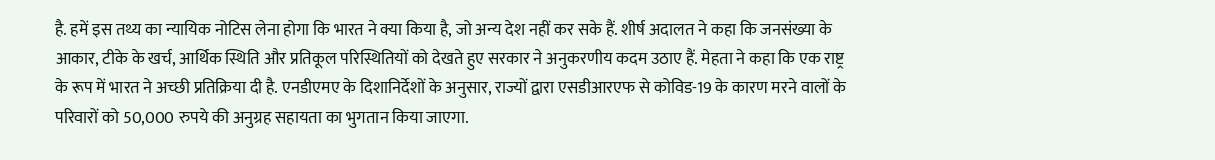है. हमें इस तथ्य का न्यायिक नोटिस लेना होगा कि भारत ने क्या किया है, जो अन्य देश नहीं कर सके हैं. शीर्ष अदालत ने कहा कि जनसंख्या के आकार, टीके के खर्च, आर्थिक स्थिति और प्रतिकूल परिस्थितियों को देखते हुए सरकार ने अनुकरणीय कदम उठाए हैं. मेहता ने कहा कि एक राष्ट्र के रूप में भारत ने अच्छी प्रतिक्रिया दी है. एनडीएमए के दिशानिर्देशों के अनुसार, राज्यों द्वारा एसडीआरएफ से कोविड-19 के कारण मरने वालों के परिवारों को 50,000 रुपये की अनुग्रह सहायता का भुगतान किया जाएगा.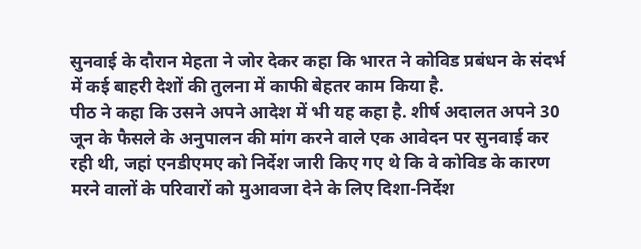सुनवाई के दौरान मेहता ने जोर देकर कहा कि भारत ने कोविड प्रबंधन के संदर्भ में कई बाहरी देशों की तुलना में काफी बेहतर काम किया है.
पीठ ने कहा कि उसने अपने आदेश में भी यह कहा है. शीर्ष अदालत अपने 30 जून के फैसले के अनुपालन की मांग करने वाले एक आवेदन पर सुनवाई कर रही थी, जहां एनडीएमए को निर्देश जारी किए गए थे कि वे कोविड के कारण मरने वालों के परिवारों को मुआवजा देने के लिए दिशा-निर्देश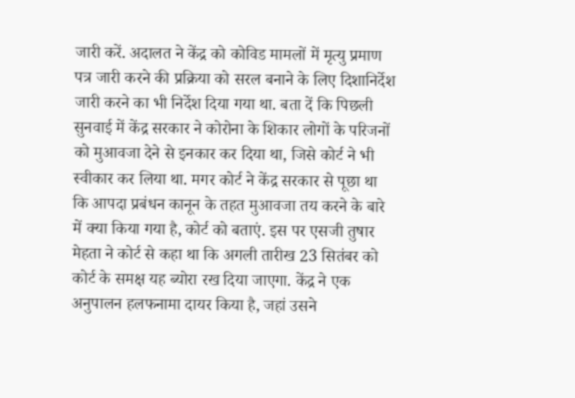जारी करें. अदालत ने केंद्र को कोविड मामलों में मृत्यु प्रमाण पत्र जारी करने की प्रक्रिया को सरल बनाने के लिए दिशानिर्देश जारी करने का भी निर्देश दिया गया था. बता दें कि पिछली सुनवाई में केंद्र सरकार ने कोरोना के शिकार लोगों के परिजनों को मुआवजा देने से इनकार कर दिया था, जिसे कोर्ट ने भी स्वीकार कर लिया था. मगर कोर्ट ने केंद्र सरकार से पूछा था कि आपदा प्रबंधन कानून के तहत मुआवजा तय करने के बारे में क्या किया गया है, कोर्ट को बताएं. इस पर एसजी तुषार मेहता ने कोर्ट से कहा था कि अगली तारीख 23 सितंबर को कोर्ट के समक्ष यह ब्योरा रख दिया जाएगा. केंद्र ने एक अनुपालन हलफनामा दायर किया है, जहां उसने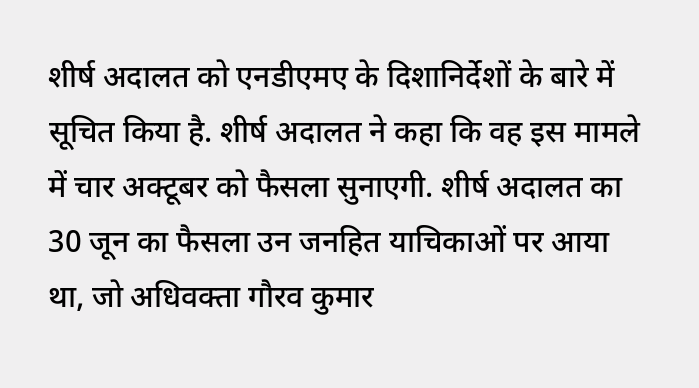शीर्ष अदालत को एनडीएमए के दिशानिर्देशों के बारे में सूचित किया है. शीर्ष अदालत ने कहा कि वह इस मामले में चार अक्टूबर को फैसला सुनाएगी. शीर्ष अदालत का 30 जून का फैसला उन जनहित याचिकाओं पर आया था, जो अधिवक्ता गौरव कुमार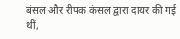बंसल और रीपक कंसल द्वारा दायर की गई थीं,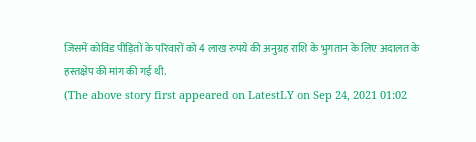जिसमें कोविड पीड़ितों के परिवारों को 4 लाख रुपये की अनुग्रह राशि के भुगतान के लिए अदालत के हस्तक्षेप की मांग की गई थी.
(The above story first appeared on LatestLY on Sep 24, 2021 01:02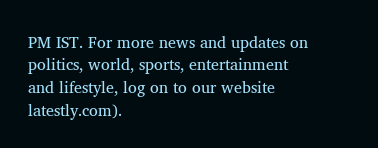PM IST. For more news and updates on politics, world, sports, entertainment and lifestyle, log on to our website latestly.com).